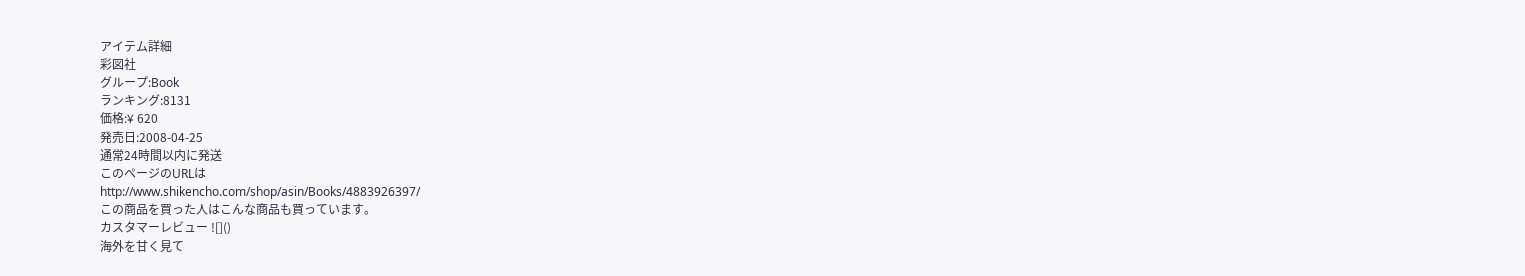アイテム詳細
彩図社
グループ:Book
ランキング:8131
価格:¥ 620
発売日:2008-04-25
通常24時間以内に発送
このページのURLは
http://www.shikencho.com/shop/asin/Books/4883926397/
この商品を買った人はこんな商品も買っています。
カスタマーレビュー ![]()
海外を甘く見て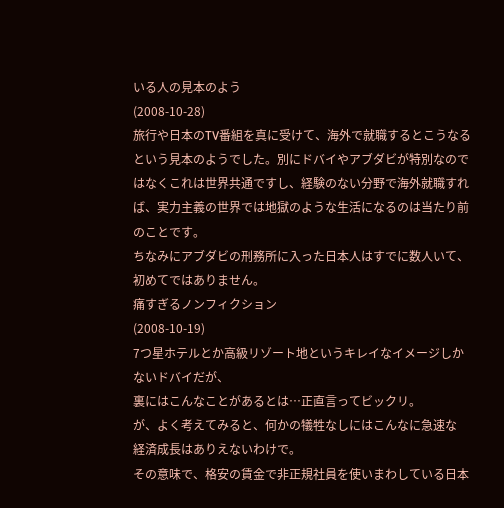いる人の見本のよう
(2008-10-28)
旅行や日本のTV番組を真に受けて、海外で就職するとこうなるという見本のようでした。別にドバイやアブダビが特別なのではなくこれは世界共通ですし、経験のない分野で海外就職すれば、実力主義の世界では地獄のような生活になるのは当たり前のことです。
ちなみにアブダビの刑務所に入った日本人はすでに数人いて、初めてではありません。
痛すぎるノンフィクション
(2008-10-19)
7つ星ホテルとか高級リゾート地というキレイなイメージしかないドバイだが、
裏にはこんなことがあるとは…正直言ってビックリ。
が、よく考えてみると、何かの犠牲なしにはこんなに急速な
経済成長はありえないわけで。
その意味で、格安の賃金で非正規社員を使いまわしている日本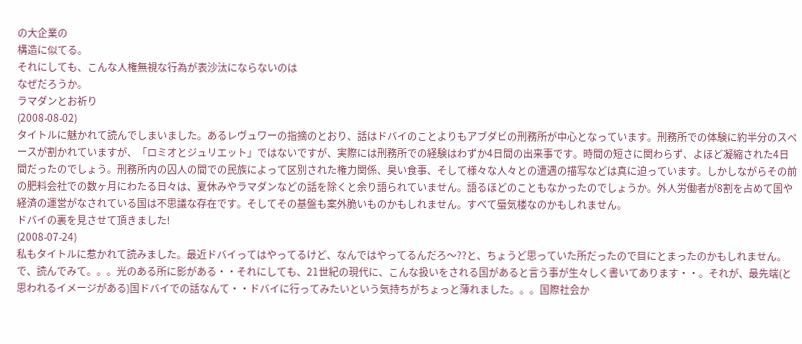の大企業の
構造に似てる。
それにしても、こんな人権無視な行為が表沙汰にならないのは
なぜだろうか。
ラマダンとお祈り
(2008-08-02)
タイトルに魅かれて読んでしまいました。あるレヴュワーの指摘のとおり、話はドバイのことよりもアブダビの刑務所が中心となっています。刑務所での体験に約半分のスペースが割かれていますが、「ロミオとジュリエット」ではないですが、実際には刑務所での経験はわずか4日間の出来事です。時間の短さに関わらず、よほど凝縮された4日間だったのでしょう。刑務所内の囚人の間での民族によって区別された権力関係、臭い食事、そして様々な人々との遭遇の描写などは真に迫っています。しかしながらその前の肥料会社での数ヶ月にわたる日々は、夏休みやラマダンなどの話を除くと余り語られていません。語るほどのこともなかったのでしょうか。外人労働者が8割を占めて国や経済の運営がなされている国は不思議な存在です。そしてその基盤も案外脆いものかもしれません。すべて蜃気楼なのかもしれません。
ドバイの裏を見させて頂きました!
(2008-07-24)
私もタイトルに惹かれて読みました。最近ドバイってはやってるけど、なんではやってるんだろ〜??と、ちょうど思っていた所だったので目にとまったのかもしれません。
で、読んでみて。。。光のある所に影がある・・それにしても、21世紀の現代に、こんな扱いをされる国があると言う事が生々しく書いてあります・・。それが、最先端(と思われるイメージがある)国ドバイでの話なんて・・ドバイに行ってみたいという気持ちがちょっと薄れました。。。国際社会か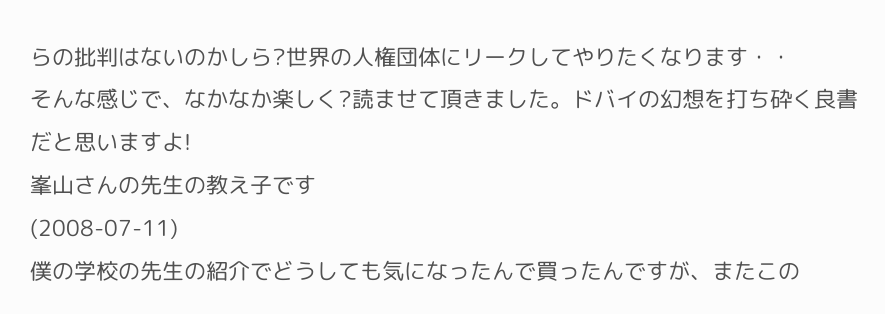らの批判はないのかしら?世界の人権団体にリークしてやりたくなります・・
そんな感じで、なかなか楽しく?読ませて頂きました。ドバイの幻想を打ち砕く良書だと思いますよ!
峯山さんの先生の教え子です
(2008-07-11)
僕の学校の先生の紹介でどうしても気になったんで買ったんですが、またこの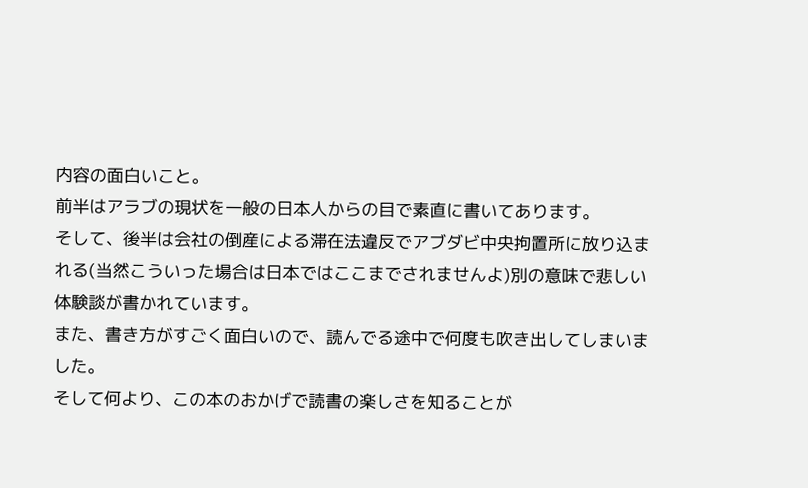内容の面白いこと。
前半はアラブの現状を一般の日本人からの目で素直に書いてあります。
そして、後半は会社の倒産による滞在法違反でアブダビ中央拘置所に放り込まれる(当然こういった場合は日本ではここまでされませんよ)別の意味で悲しい体験談が書かれています。
また、書き方がすごく面白いので、読んでる途中で何度も吹き出してしまいました。
そして何より、この本のおかげで読書の楽しさを知ることが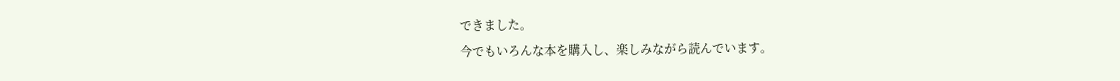できました。
今でもいろんな本を購入し、楽しみながら読んでいます。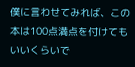僕に言わせてみれば、この本は100点満点を付けてもいいくらいで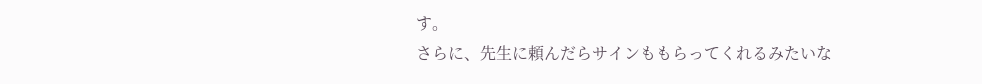す。
さらに、先生に頼んだらサインももらってくれるみたいな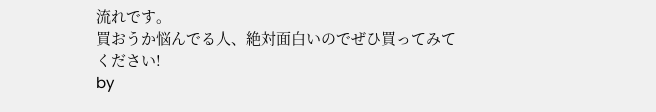流れです。
買おうか悩んでる人、絶対面白いのでぜひ買ってみてください!
by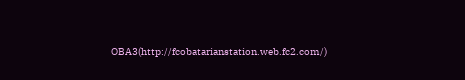OBA3(http://fcobatarianstation.web.fc2.com/)